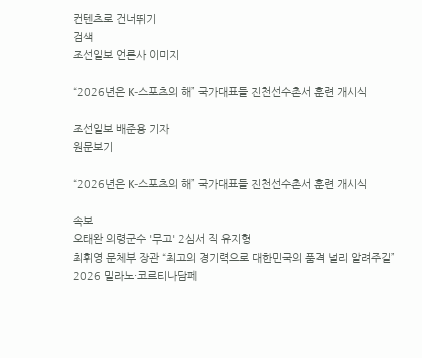컨텐츠로 건너뛰기
검색
조선일보 언론사 이미지

“2026년은 K-스포츠의 해” 국가대표들 진천선수촌서 훈련 개시식

조선일보 배준용 기자
원문보기

“2026년은 K-스포츠의 해” 국가대표들 진천선수촌서 훈련 개시식

속보
오태완 의령군수 '무고' 2심서 직 유지형
최휘영 문체부 장관 “최고의 경기력으로 대한민국의 품격 널리 알려주길”
2026 밀라노·코르티나담페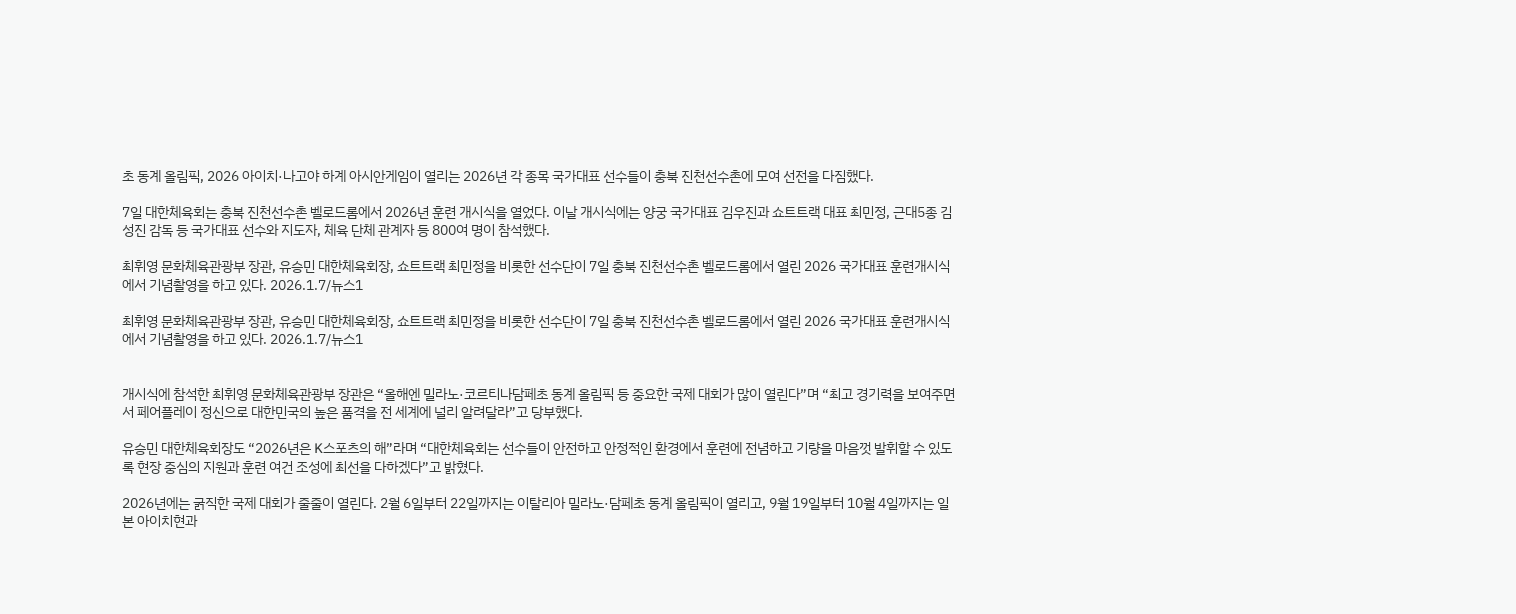초 동계 올림픽, 2026 아이치·나고야 하계 아시안게임이 열리는 2026년 각 종목 국가대표 선수들이 충북 진천선수촌에 모여 선전을 다짐했다.

7일 대한체육회는 충북 진천선수촌 벨로드롬에서 2026년 훈련 개시식을 열었다. 이날 개시식에는 양궁 국가대표 김우진과 쇼트트랙 대표 최민정, 근대5종 김성진 감독 등 국가대표 선수와 지도자, 체육 단체 관계자 등 800여 명이 참석했다.

최휘영 문화체육관광부 장관, 유승민 대한체육회장, 쇼트트랙 최민정을 비롯한 선수단이 7일 충북 진천선수촌 벨로드롬에서 열린 2026 국가대표 훈련개시식에서 기념촬영을 하고 있다. 2026.1.7/뉴스1

최휘영 문화체육관광부 장관, 유승민 대한체육회장, 쇼트트랙 최민정을 비롯한 선수단이 7일 충북 진천선수촌 벨로드롬에서 열린 2026 국가대표 훈련개시식에서 기념촬영을 하고 있다. 2026.1.7/뉴스1


개시식에 참석한 최휘영 문화체육관광부 장관은 “올해엔 밀라노·코르티나담페초 동계 올림픽 등 중요한 국제 대회가 많이 열린다”며 “최고 경기력을 보여주면서 페어플레이 정신으로 대한민국의 높은 품격을 전 세계에 널리 알려달라”고 당부했다.

유승민 대한체육회장도 “2026년은 K스포츠의 해”라며 “대한체육회는 선수들이 안전하고 안정적인 환경에서 훈련에 전념하고 기량을 마음껏 발휘할 수 있도록 현장 중심의 지원과 훈련 여건 조성에 최선을 다하겠다”고 밝혔다.

2026년에는 굵직한 국제 대회가 줄줄이 열린다. 2월 6일부터 22일까지는 이탈리아 밀라노·담페초 동계 올림픽이 열리고, 9월 19일부터 10월 4일까지는 일본 아이치현과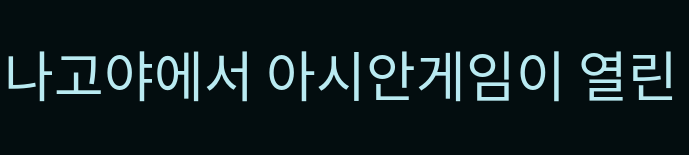나고야에서 아시안게임이 열린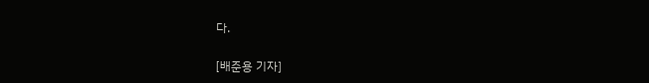다.

[배준용 기자]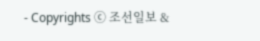- Copyrights ⓒ 조선일보 &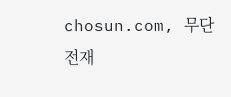chosun.com, 무단 전재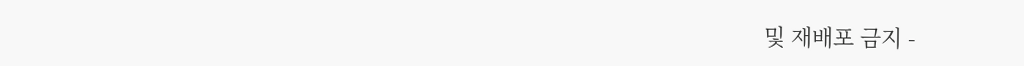및 재배포 금지 -